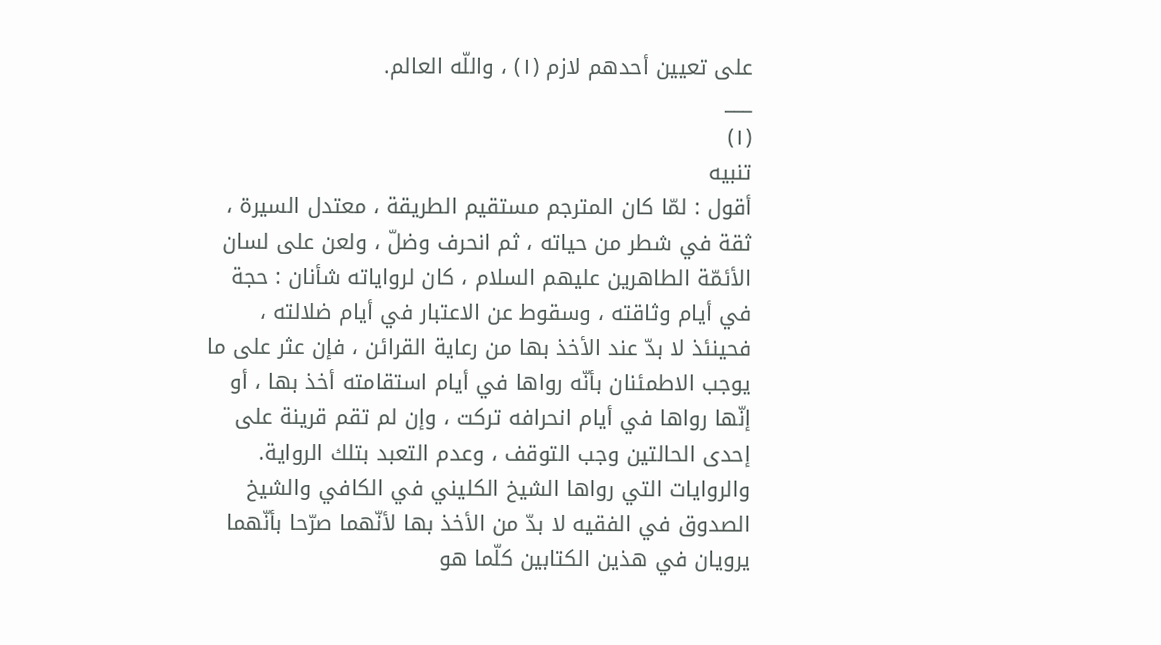على تعيين أحدهم لازم (١) ، واللّه العالم.
___
(١)
تنبيه
أقول : لمّا كان المترجم مستقيم الطريقة ، معتدل السيرة ، ثقة في شطر من حياته ، ثم انحرف وضلّ ، ولعن على لسان الأئمّة الطاهرين عليهم السلام ، كان لرواياته شأنان : حجة في أيام وثاقته ، وسقوط عن الاعتبار في أيام ضلالته ، فحينئذ لا بدّ عند الأخذ بها من رعاية القرائن ، فإن عثر على ما يوجب الاطمئنان بأنّه رواها في أيام استقامته أخذ بها ، أو إنّها رواها في أيام انحرافه تركت ، وإن لم تقم قرينة على إحدى الحالتين وجب التوقف ، وعدم التعبد بتلك الرواية. والروايات التي رواها الشيخ الكليني في الكافي والشيخ الصدوق في الفقيه لا بدّ من الأخذ بها لأنّهما صرّحا بأنّهما يرويان في هذين الكتابين كلّما هو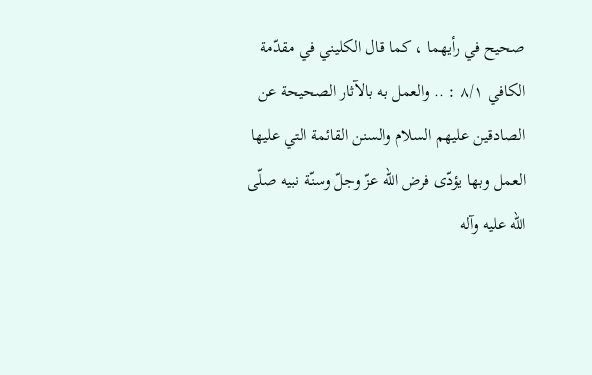صحيح في رأيهما ، كما قال الكليني في مقدّمة الكافي ٨/١ : .. والعمل به بالآثار الصحيحة عن الصادقين عليهم السلام والسنن القائمة التي عليها العمل وبها يؤدّى فرض اللّه عزّ وجلّ وسنّة نبيه صلّى اللّه عليه وآله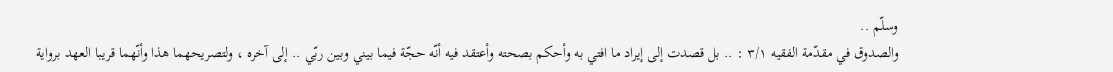وسلّم ..
والصدوق في مقدّمة الفقيه ٣/١ : .. بل قصدت إلى إيراد ما افتي به وأحكم بصحته وأعتقد فيه أنّه حجّة فيما بيني وبين ربّي .. إلى آخره ، ولتصريحهما هذا وأنّهما قريبا العهد برواية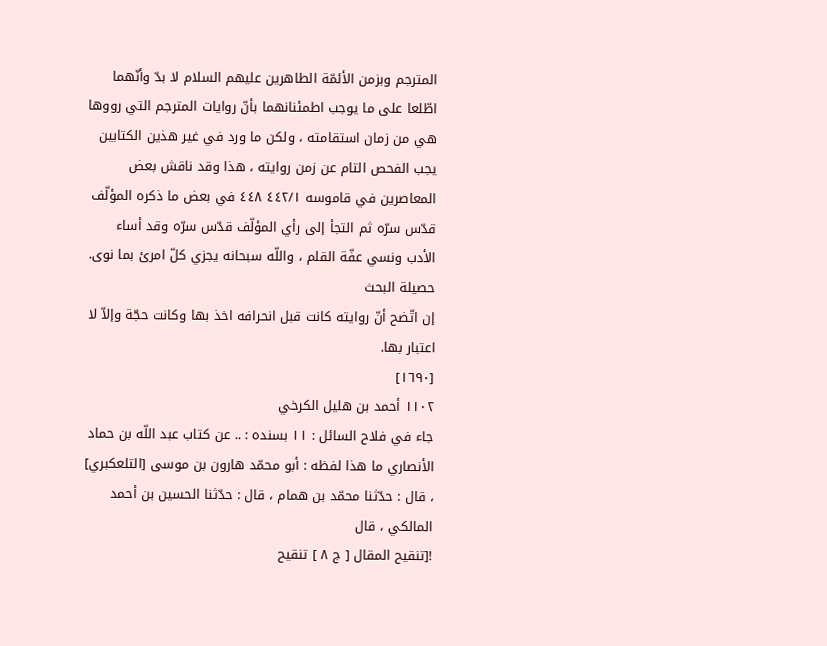المترجم وبزمن الأئمّة الطاهرين عليهم السلام لا بدّ وأنّهما اطّلعا على ما يوجب اطمئنانهما بأنّ روايات المترجم التي رووها هي من زمان استقامته ، ولكن ما ورد في غير هذين الكتابين يجب الفحص التام عن زمن روايته ، هذا وقد ناقش بعض المعاصرين في قاموسه ٤٤٢/١ ٤٤٨ في بعض ما ذكره المؤلّف قدّس سرّه ثم التجأ إلى رأي المؤلّف قدّس سرّه وقد أساء الأدب ونسي عفّة القلم ، واللّه سبحانه يجزي كلّ امرئ بما نوى.
حصيلة البحث
إن اتّضح أنّ روايته كانت قبل انحرافه اخذ بها وكانت حجّة وإلاّ لا اعتبار بها.
[١٦٩٠]
١١٠٢ أحمد بن هليل الكرخي
جاء في فلاح السائل : ١١ بسنده : .. عن كتاب عبد اللّه بن حماد الأنصاري ما هذا لفظه : أبو محمّد هارون بن موسى [التلعكبري] ، قال : حدّثنا محمّد بن همام ، قال : حدّثنا الحسين بن أحمد المالكي ، قال
![تنقيح المقال [ ج ٨ ] تنقيح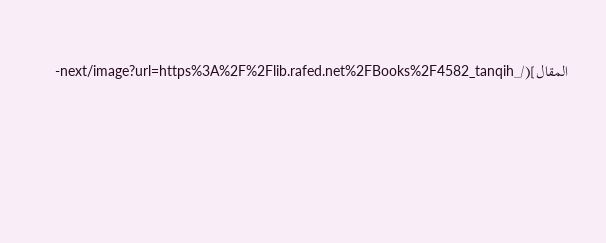المقال](/_next/image?url=https%3A%2F%2Flib.rafed.net%2FBooks%2F4582_tanqih-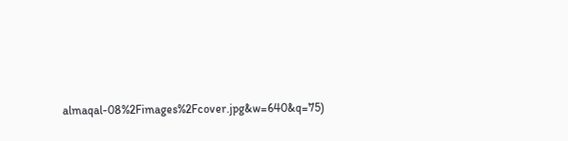almaqal-08%2Fimages%2Fcover.jpg&w=640&q=75)